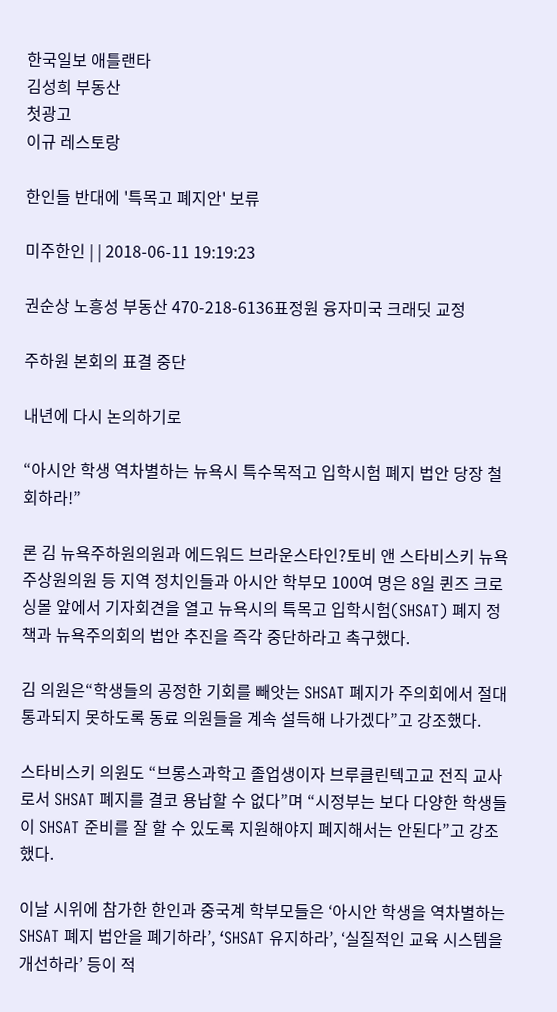한국일보 애틀랜타
김성희 부동산
첫광고
이규 레스토랑

한인들 반대에 '특목고 폐지안' 보류

미주한인 | | 2018-06-11 19:19:23

권순상 노흥성 부동산 470-218-6136표정원 융자미국 크래딧 교정

주하원 본회의 표결 중단

내년에 다시 논의하기로

“아시안 학생 역차별하는 뉴욕시 특수목적고 입학시험 폐지 법안 당장 철회하라!”

론 김 뉴욕주하원의원과 에드워드 브라운스타인?토비 앤 스타비스키 뉴욕주상원의원 등 지역 정치인들과 아시안 학부모 100여 명은 8일 퀸즈 크로싱몰 앞에서 기자회견을 열고 뉴욕시의 특목고 입학시험(SHSAT) 폐지 정책과 뉴욕주의회의 법안 추진을 즉각 중단하라고 촉구했다.

김 의원은“학생들의 공정한 기회를 빼앗는 SHSAT 폐지가 주의회에서 절대 통과되지 못하도록 동료 의원들을 계속 설득해 나가겠다”고 강조했다.

스타비스키 의원도 “브롱스과학고 졸업생이자 브루클린텍고교 전직 교사로서 SHSAT 폐지를 결코 용납할 수 없다”며 “시정부는 보다 다양한 학생들이 SHSAT 준비를 잘 할 수 있도록 지원해야지 폐지해서는 안된다”고 강조했다.

이날 시위에 참가한 한인과 중국계 학부모들은 ‘아시안 학생을 역차별하는 SHSAT 폐지 법안을 폐기하라’, ‘SHSAT 유지하라’, ‘실질적인 교육 시스템을 개선하라’ 등이 적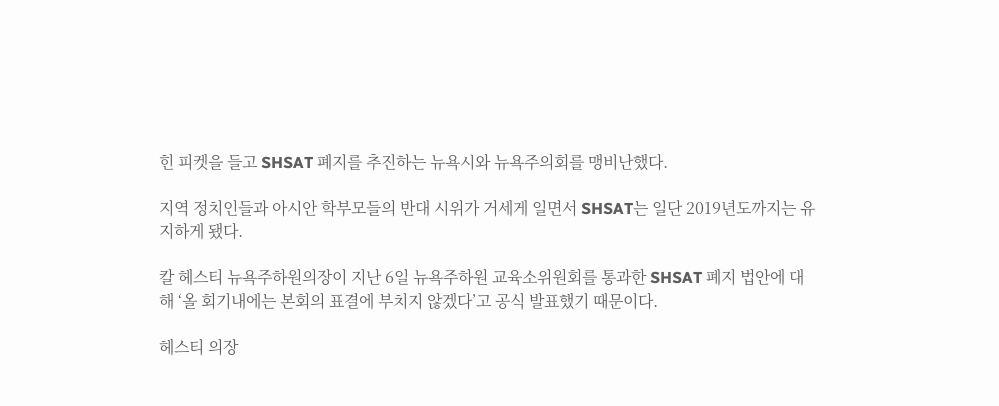힌 피켓을 들고 SHSAT 폐지를 추진하는 뉴욕시와 뉴욕주의회를 맹비난했다.

지역 정치인들과 아시안 학부모들의 반대 시위가 거세게 일면서 SHSAT는 일단 2019년도까지는 유지하게 됐다.

칼 헤스티 뉴욕주하원의장이 지난 6일 뉴욕주하원 교육소위원회를 통과한 SHSAT 폐지 법안에 대해 ‘올 회기내에는 본회의 표결에 부치지 않겠다’고 공식 발표했기 때문이다.

헤스티 의장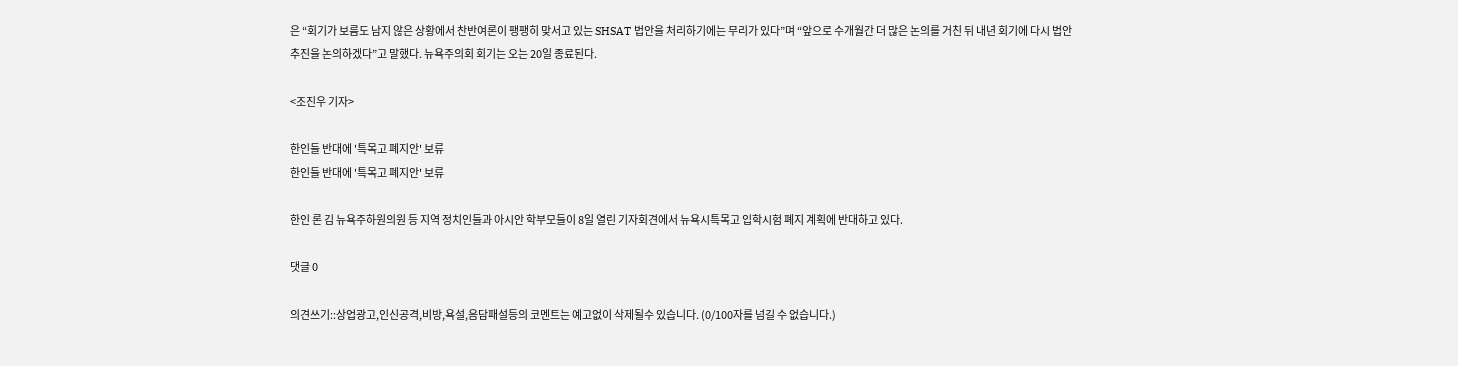은 “회기가 보름도 남지 않은 상황에서 찬반여론이 팽팽히 맞서고 있는 SHSAT 법안을 처리하기에는 무리가 있다”며 “앞으로 수개월간 더 많은 논의를 거친 뒤 내년 회기에 다시 법안 추진을 논의하겠다”고 말했다. 뉴욕주의회 회기는 오는 20일 종료된다.

<조진우 기자>

한인들 반대에 '특목고 폐지안' 보류
한인들 반대에 '특목고 폐지안' 보류

한인 론 김 뉴욕주하원의원 등 지역 정치인들과 아시안 학부모들이 8일 열린 기자회견에서 뉴욕시특목고 입학시험 폐지 계획에 반대하고 있다.

댓글 0

의견쓰기::상업광고,인신공격,비방,욕설,음담패설등의 코멘트는 예고없이 삭제될수 있습니다. (0/100자를 넘길 수 없습니다.)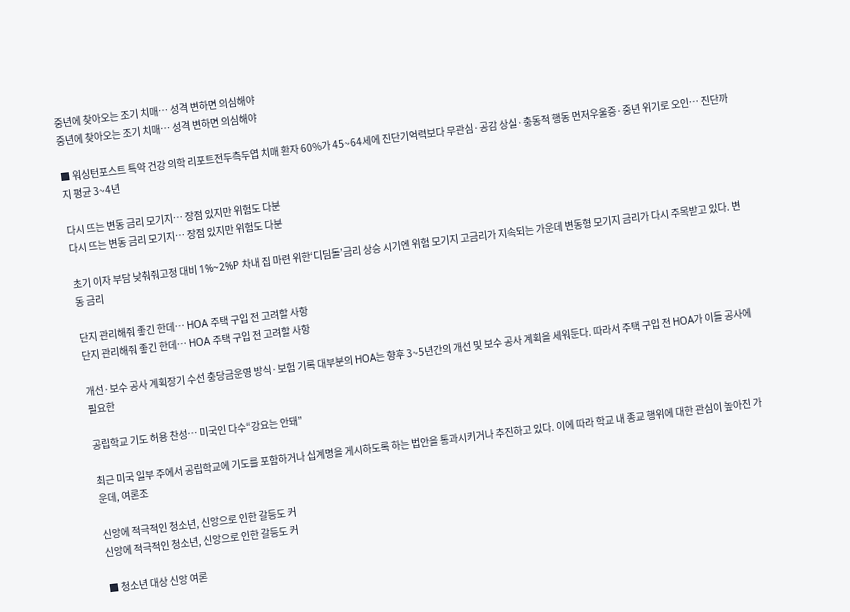중년에 찾아오는 조기 치매… 성격 변하면 의심해야
중년에 찾아오는 조기 치매… 성격 변하면 의심해야

■ 워싱턴포스트 특약 건강 의학 리포트전두측두엽 치매 환자 60%가 45~64세에 진단기억력보다 무관심·공감 상실·충동적 행동 먼저우울증·중년 위기로 오인… 진단까지 평균 3~4년

다시 뜨는 변동 금리 모기지… 장점 있지만 위험도 다분
다시 뜨는 변동 금리 모기지… 장점 있지만 위험도 다분

초기 이자 부담 낮춰줘고정 대비 1%~2%P 차내 집 마련 위한‘디딤돌’금리 상승 시기엔 위험 모기지 고금리가 지속되는 가운데 변동형 모기지 금리가 다시 주목받고 있다. 변동 금리

단지 관리해줘 좋긴 한데… HOA 주택 구입 전 고려할 사항
단지 관리해줘 좋긴 한데… HOA 주택 구입 전 고려할 사항

개선·보수 공사 계획장기 수선 충당금운영 방식·보험 기록 대부분의 HOA는 향후 3~5년간의 개선 및 보수 공사 계획을 세워둔다. 따라서 주택 구입 전 HOA가 이들 공사에 필요한

공립학교 기도 허용 찬성… 미국인 다수“강요는 안돼”

최근 미국 일부 주에서 공립학교에 기도를 포함하거나 십계명을 게시하도록 하는 법안을 통과시키거나 추진하고 있다. 이에 따라 학교 내 종교 행위에 대한 관심이 높아진 가운데, 여론조

신앙에 적극적인 청소년, 신앙으로 인한 갈등도 커
신앙에 적극적인 청소년, 신앙으로 인한 갈등도 커

■ 청소년 대상 신앙 여론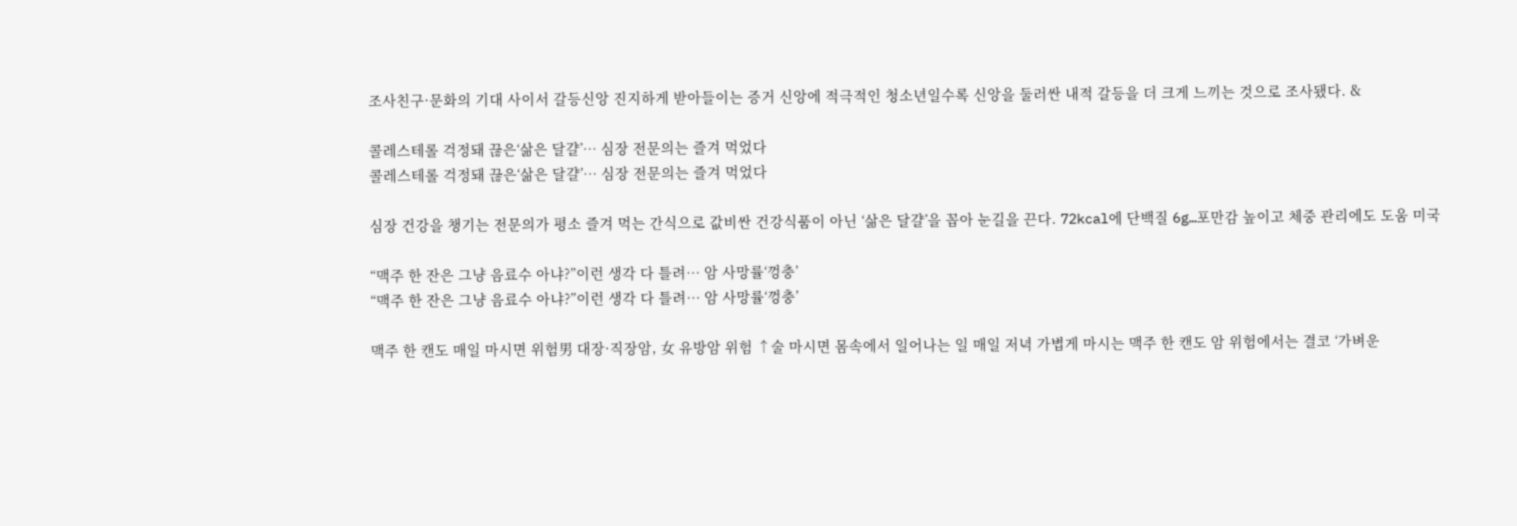조사친구·문화의 기대 사이서 갈등신앙 진지하게 받아들이는 증거 신앙에 적극적인 청소년일수록 신앙을 둘러싼 내적 갈등을 더 크게 느끼는 것으로 조사됐다. &

콜레스테롤 걱정돼 끊은‘삶은 달걀’… 심장 전문의는 즐겨 먹었다
콜레스테롤 걱정돼 끊은‘삶은 달걀’… 심장 전문의는 즐겨 먹었다

심장 건강을 챙기는 전문의가 평소 즐겨 먹는 간식으로 값비싼 건강식품이 아닌 ‘삶은 달걀’을 꼽아 눈길을 끈다. 72kcal에 단백질 6g…포만감 높이고 체중 관리에도 도움 미국

“맥주 한 잔은 그냥 음료수 아냐?”이런 생각 다 틀려… 암 사망률‘껑충’
“맥주 한 잔은 그냥 음료수 아냐?”이런 생각 다 틀려… 암 사망률‘껑충’

맥주 한 캔도 매일 마시면 위험男 대장·직장암, 女 유방암 위험 ↑술 마시면 몸속에서 일어나는 일 매일 저녁 가볍게 마시는 맥주 한 캔도 암 위험에서는 결코 ‘가벼운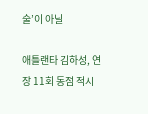술’이 아닐

애틀랜타 김하성, 연장 11회 동점 적시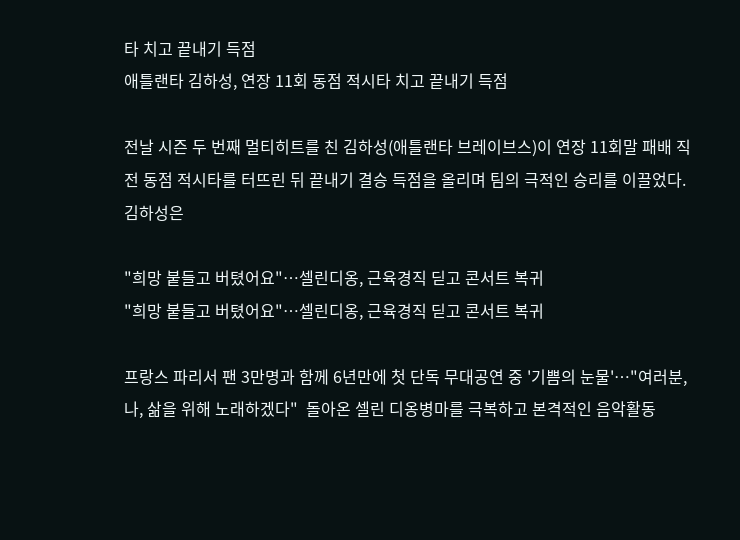타 치고 끝내기 득점
애틀랜타 김하성, 연장 11회 동점 적시타 치고 끝내기 득점

전날 시즌 두 번째 멀티히트를 친 김하성(애틀랜타 브레이브스)이 연장 11회말 패배 직전 동점 적시타를 터뜨린 뒤 끝내기 결승 득점을 올리며 팀의 극적인 승리를 이끌었다.김하성은

"희망 붙들고 버텼어요"…셀린디옹, 근육경직 딛고 콘서트 복귀
"희망 붙들고 버텼어요"…셀린디옹, 근육경직 딛고 콘서트 복귀

프랑스 파리서 팬 3만명과 함께 6년만에 첫 단독 무대공연 중 '기쁨의 눈물'…"여러분, 나, 삶을 위해 노래하겠다"  돌아온 셀린 디옹병마를 극복하고 본격적인 음악활동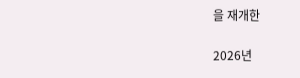을 재개한

2026년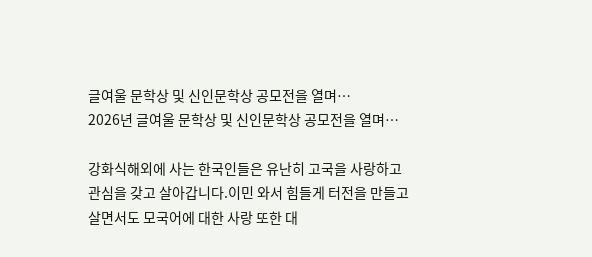글여울 문학상 및 신인문학상 공모전을 열며…
2026년 글여울 문학상 및 신인문학상 공모전을 열며…

강화식해외에 사는 한국인들은 유난히 고국을 사랑하고 관심을 갖고 살아갑니다.이민 와서 힘들게 터전을 만들고 살면서도 모국어에 대한 사랑 또한 대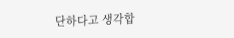단하다고 생각합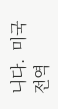니다.  미국 전역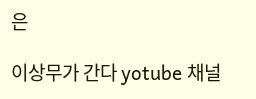은

이상무가 간다 yotube 채널